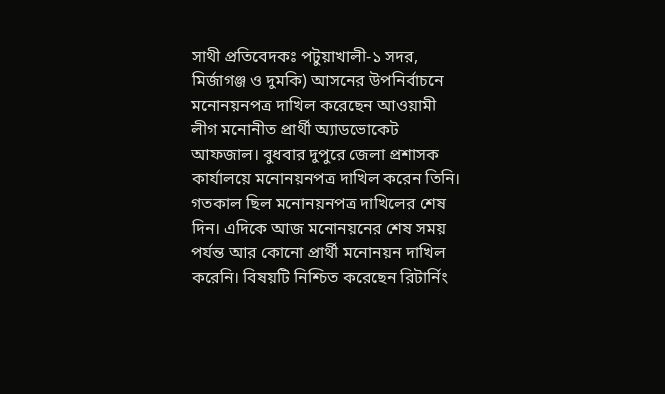সাথী প্রতিবেদকঃ পটুয়াখালী-১ সদর, মির্জাগঞ্জ ও দুমকি) আসনের উপনির্বাচনে মনোনয়নপত্র দাখিল করেছেন আওয়ামী লীগ মনোনীত প্রার্থী অ্যাডভোকেট আফজাল। বুধবার দুপুরে জেলা প্রশাসক কার্যালয়ে মনোনয়নপত্র দাখিল করেন তিনি। গতকাল ছিল মনোনয়নপত্র দাখিলের শেষ দিন। এদিকে আজ মনোনয়নের শেষ সময় পর্যন্ত আর কোনো প্রার্থী মনোনয়ন দাখিল করেনি। বিষয়টি নিশ্চিত করেছেন রিটার্নিং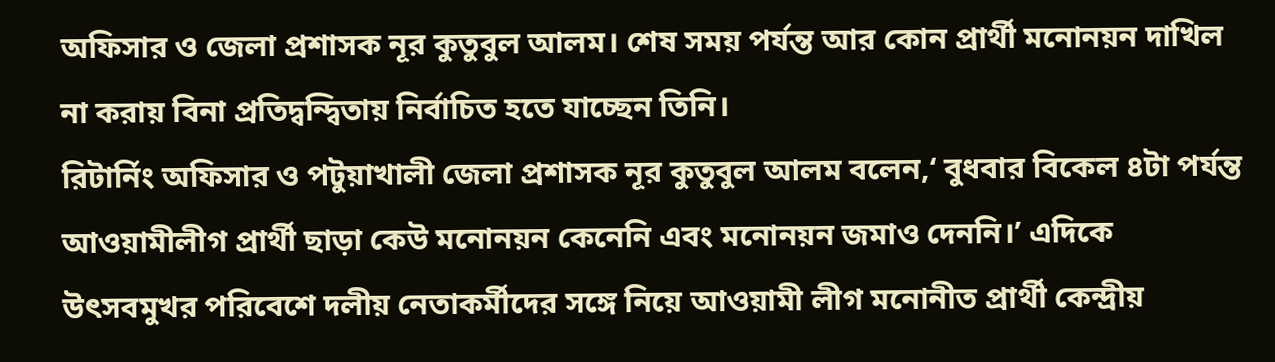অফিসার ও জেলা প্রশাসক নূর কুতুবুল আলম। শেষ সময় পর্যন্ত আর কোন প্রার্থী মনোনয়ন দাখিল না করায় বিনা প্রতিদ্বন্দ্বিতায় নির্বাচিত হতে যাচ্ছেন তিনি।
রিটার্নিং অফিসার ও পটুয়াখালী জেলা প্রশাসক নূর কুতুবুল আলম বলেন,‘ বুধবার বিকেল ৪টা পর্যন্ত আওয়ামীলীগ প্রার্থী ছাড়া কেউ মনোনয়ন কেনেনি এবং মনোনয়ন জমাও দেননি।’ এদিকে উৎসবমুখর পরিবেশে দলীয় নেতাকর্মীদের সঙ্গে নিয়ে আওয়ামী লীগ মনোনীত প্রার্থী কেন্দ্রীয়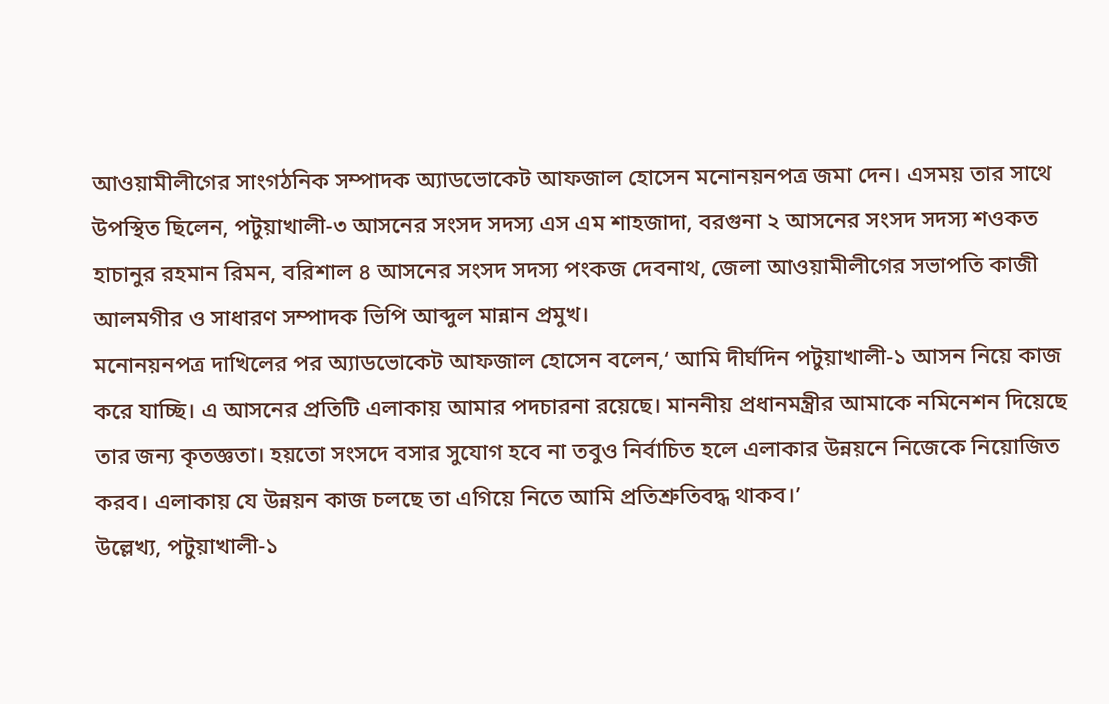আওয়ামীলীগের সাংগঠনিক সম্পাদক অ্যাডভোকেট আফজাল হোসেন মনোনয়নপত্র জমা দেন। এসময় তার সাথে উপস্থিত ছিলেন, পটুয়াখালী-৩ আসনের সংসদ সদস্য এস এম শাহজাদা, বরগুনা ২ আসনের সংসদ সদস্য শওকত হাচানুর রহমান রিমন, বরিশাল ৪ আসনের সংসদ সদস্য পংকজ দেবনাথ, জেলা আওয়ামীলীগের সভাপতি কাজী আলমগীর ও সাধারণ সম্পাদক ভিপি আব্দুল মান্নান প্রমুখ।
মনোনয়নপত্র দাখিলের পর অ্যাডভোকেট আফজাল হোসেন বলেন,‘ আমি দীর্ঘদিন পটুয়াখালী-১ আসন নিয়ে কাজ করে যাচ্ছি। এ আসনের প্রতিটি এলাকায় আমার পদচারনা রয়েছে। মাননীয় প্রধানমন্ত্রীর আমাকে নমিনেশন দিয়েছে তার জন্য কৃতজ্ঞতা। হয়তো সংসদে বসার সুযোগ হবে না তবুও নির্বাচিত হলে এলাকার উন্নয়নে নিজেকে নিয়োজিত করব। এলাকায় যে উন্নয়ন কাজ চলছে তা এগিয়ে নিতে আমি প্রতিশ্রুতিবদ্ধ থাকব।’
উল্লেখ্য, পটুয়াখালী-১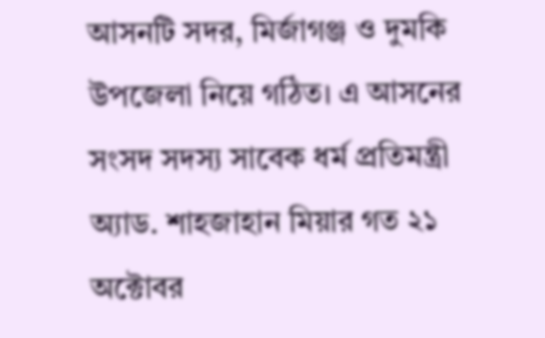আসনটি সদর, মির্জাগঞ্জ ও দুমকি উপজেলা নিয়ে গঠিত। এ আসনের সংসদ সদস্য সাবেক ধর্ম প্রতিমন্ত্রী অ্যাড. শাহজাহান মিয়ার গত ২১ অক্টোবর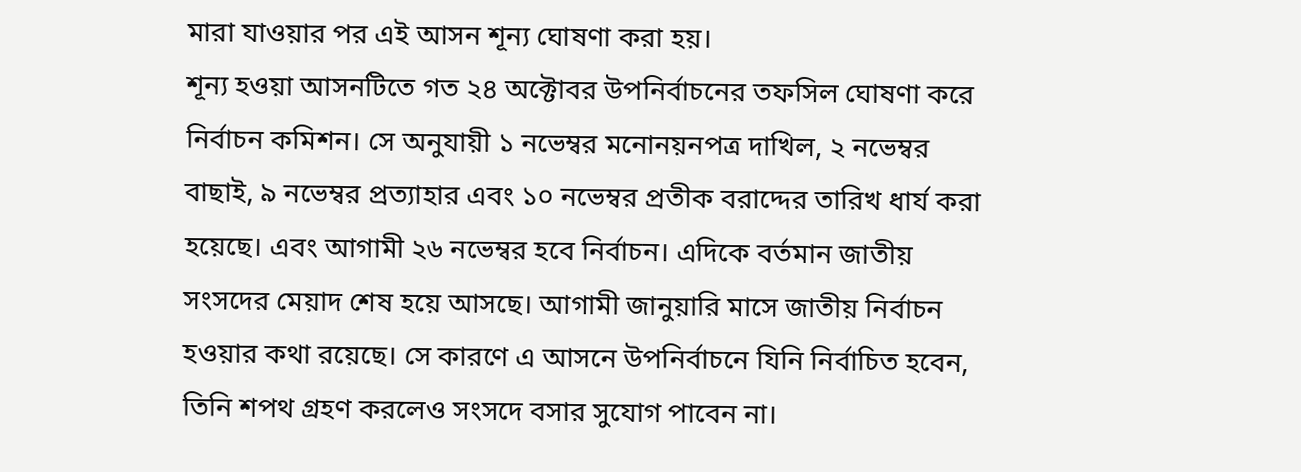মারা যাওয়ার পর এই আসন শূন্য ঘোষণা করা হয়।
শূন্য হওয়া আসনটিতে গত ২৪ অক্টোবর উপনির্বাচনের তফসিল ঘোষণা করে নির্বাচন কমিশন। সে অনুযায়ী ১ নভেম্বর মনোনয়নপত্র দাখিল, ২ নভেম্বর বাছাই, ৯ নভেম্বর প্রত্যাহার এবং ১০ নভেম্বর প্রতীক বরাদ্দের তারিখ ধার্য করা হয়েছে। এবং আগামী ২৬ নভেম্বর হবে নির্বাচন। এদিকে বর্তমান জাতীয় সংসদের মেয়াদ শেষ হয়ে আসছে। আগামী জানুয়ারি মাসে জাতীয় নির্বাচন হওয়ার কথা রয়েছে। সে কারণে এ আসনে উপনির্বাচনে যিনি নির্বাচিত হবেন, তিনি শপথ গ্রহণ করলেও সংসদে বসার সুযোগ পাবেন না।